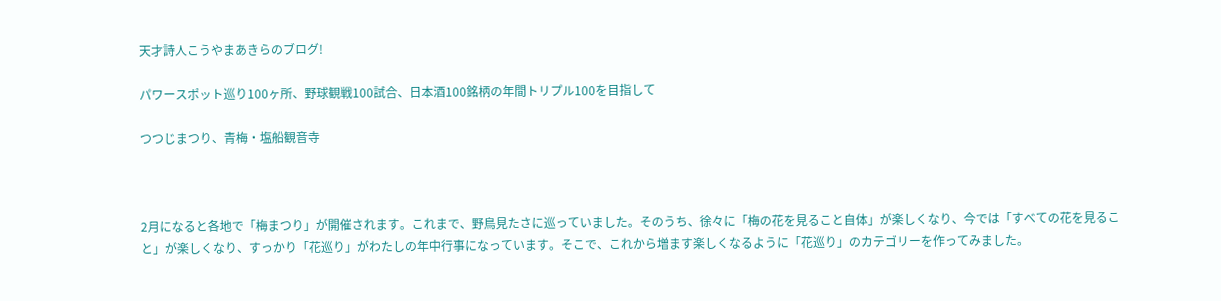天才詩人こうやまあきらのブログ!

パワースポット巡り100ヶ所、野球観戦100試合、日本酒100銘柄の年間トリプル100を目指して

つつじまつり、青梅・塩船観音寺



2月になると各地で「梅まつり」が開催されます。これまで、野鳥見たさに巡っていました。そのうち、徐々に「梅の花を見ること自体」が楽しくなり、今では「すべての花を見ること」が楽しくなり、すっかり「花巡り」がわたしの年中行事になっています。そこで、これから増ます楽しくなるように「花巡り」のカテゴリーを作ってみました。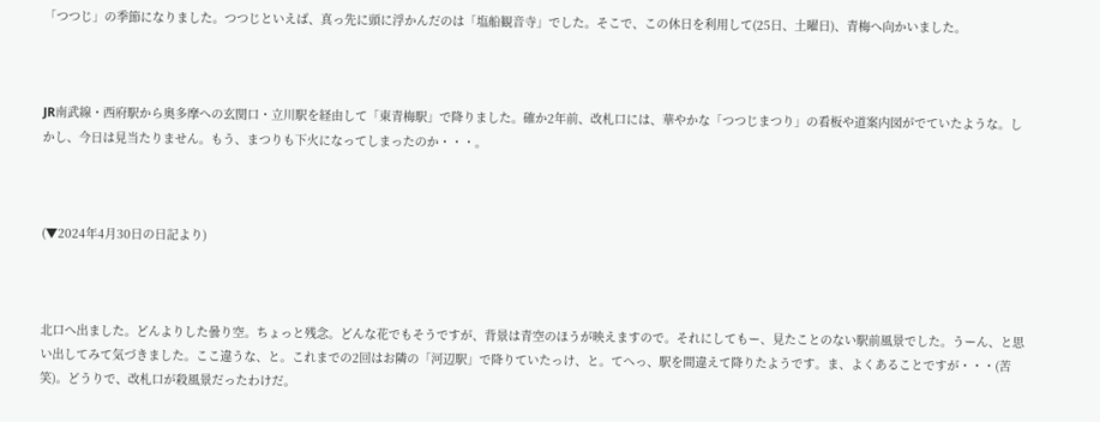「つつじ」の季節になりました。つつじといえば、真っ先に頭に浮かんだのは「塩船観音寺」でした。そこで、この休日を利用して(25日、土曜日)、青梅へ向かいました。



JR南武線・西府駅から奥多摩への玄関口・立川駅を経由して「東青梅駅」で降りました。確か2年前、改札口には、華やかな「つつじまつり」の看板や道案内図がでていたような。しかし、今日は見当たりません。もう、まつりも下火になってしまったのか・・・。



(▼2024年4月30日の日記より)



北口へ出ました。どんよりした曇り空。ちょっと残念。どんな花でもそうですが、背景は青空のほうが映えますので。それにしてもー、見たことのない駅前風景でした。うーん、と思い出してみて気づきました。ここ違うな、と。これまでの2回はお隣の「河辺駅」で降りていたっけ、と。てへっ、駅を間違えて降りたようです。ま、よくあることですが・・・(苦笑)。どうりで、改札口が殺風景だったわけだ。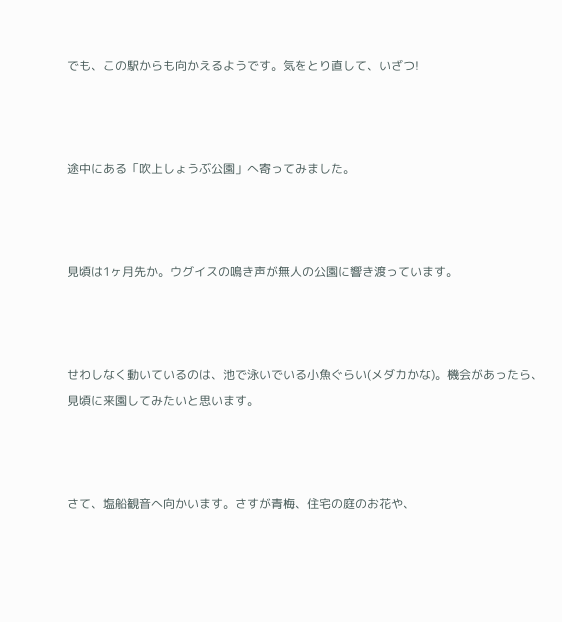でも、この駅からも向かえるようです。気をとり直して、いざつ!



途中にある「吹上しょうぶ公園」へ寄ってみました。



見頃は1ヶ月先か。ウグイスの鳴き声が無人の公園に響き渡っています。



せわしなく動いているのは、池で泳いでいる小魚ぐらい(メダカかな)。機会があったら、見頃に来園してみたいと思います。



さて、塩船観音へ向かいます。さすが青梅、住宅の庭のお花や、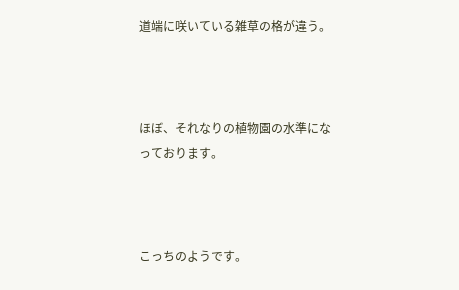道端に咲いている雑草の格が違う。



ほぼ、それなりの植物園の水準になっております。



こっちのようです。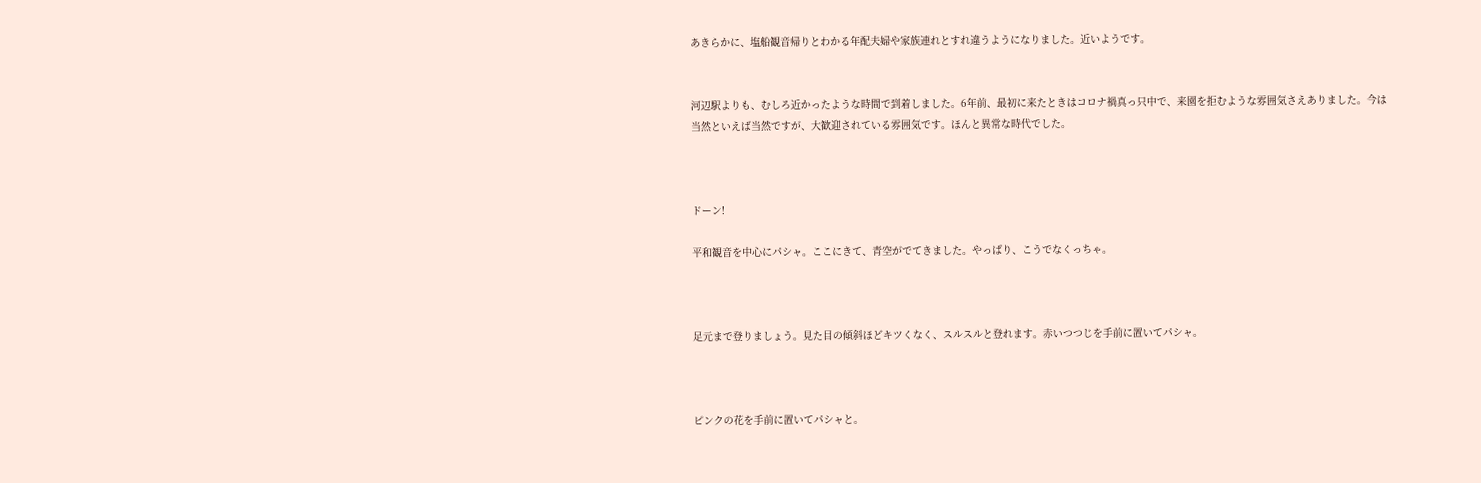あきらかに、塩船観音帰りとわかる年配夫婦や家族連れとすれ違うようになりました。近いようです。


河辺駅よりも、むしろ近かったような時間で到着しました。6年前、最初に来たときはコロナ禍真っ只中で、来園を拒むような雰囲気さえありました。今は当然といえば当然ですが、大歓迎されている雰囲気です。ほんと異常な時代でした。



ドーン!

平和観音を中心にパシャ。ここにきて、青空がでてきました。やっぱり、こうでなくっちゃ。



足元まで登りましょう。見た目の傾斜ほどキツくなく、スルスルと登れます。赤いつつじを手前に置いてパシャ。



ピンクの花を手前に置いてパシャと。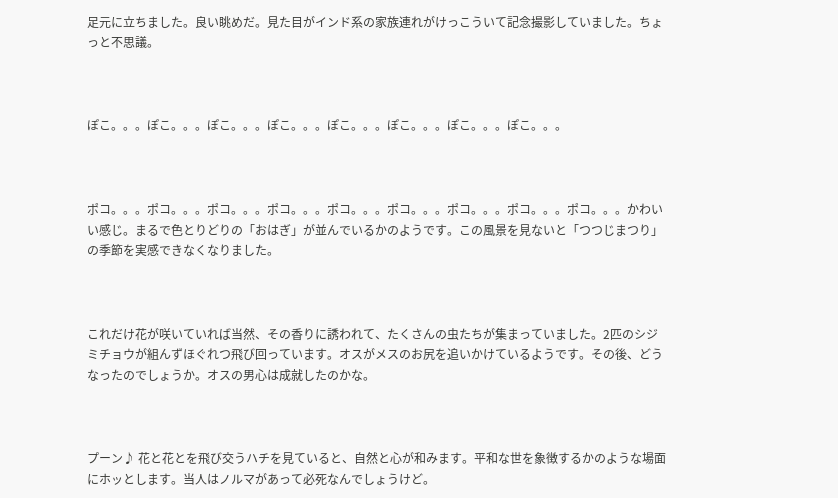足元に立ちました。良い眺めだ。見た目がインド系の家族連れがけっこういて記念撮影していました。ちょっと不思議。



ぽこ。。。ぽこ。。。ぽこ。。。ぽこ。。。ぽこ。。。ぽこ。。。ぽこ。。。ぽこ。。。



ポコ。。。ポコ。。。ポコ。。。ポコ。。。ポコ。。。ポコ。。。ポコ。。。ポコ。。。ポコ。。。かわいい感じ。まるで色とりどりの「おはぎ」が並んでいるかのようです。この風景を見ないと「つつじまつり」の季節を実感できなくなりました。



これだけ花が咲いていれば当然、その香りに誘われて、たくさんの虫たちが集まっていました。2匹のシジミチョウが組んずほぐれつ飛び回っています。オスがメスのお尻を追いかけているようです。その後、どうなったのでしょうか。オスの男心は成就したのかな。



プーン♪ 花と花とを飛び交うハチを見ていると、自然と心が和みます。平和な世を象徴するかのような場面にホッとします。当人はノルマがあって必死なんでしょうけど。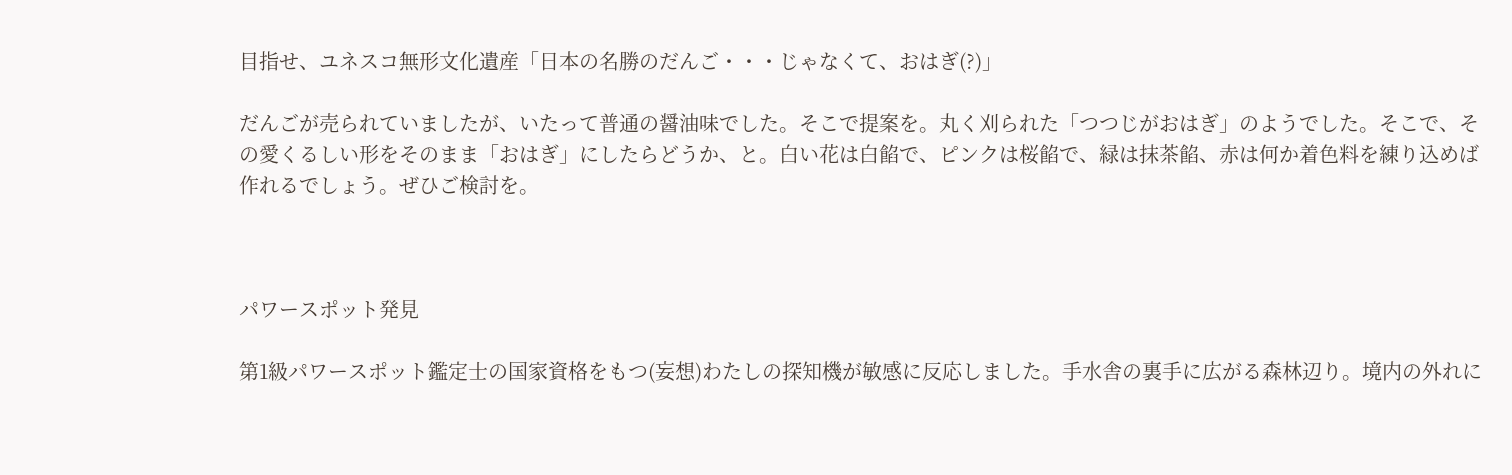目指せ、ユネスコ無形文化遺産「日本の名勝のだんご・・・じゃなくて、おはぎ(?)」

だんごが売られていましたが、いたって普通の醤油味でした。そこで提案を。丸く刈られた「つつじがおはぎ」のようでした。そこで、その愛くるしい形をそのまま「おはぎ」にしたらどうか、と。白い花は白餡で、ピンクは桜餡で、緑は抹茶餡、赤は何か着色料を練り込めば作れるでしょう。ぜひご検討を。



パワースポット発見

第1級パワースポット鑑定士の国家資格をもつ(妄想)わたしの探知機が敏感に反応しました。手水舎の裏手に広がる森林辺り。境内の外れに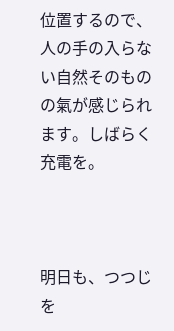位置するので、人の手の入らない自然そのものの氣が感じられます。しばらく充電を。



明日も、つつじを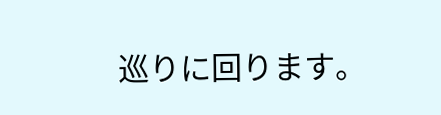巡りに回ります。